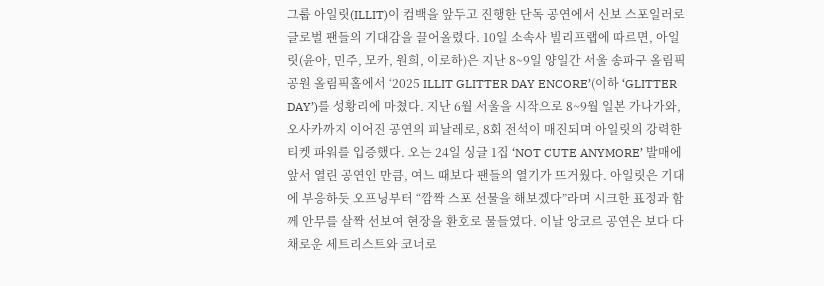그룹 아일릿(ILLIT)이 컴백을 앞두고 진행한 단독 공연에서 신보 스포일러로 글로벌 팬들의 기대감을 끌어올렸다. 10일 소속사 빌리프랩에 따르면, 아일릿(윤아, 민주, 모카, 원희, 이로하)은 지난 8~9일 양일간 서울 송파구 올림픽공원 올림픽홀에서 ‘2025 ILLIT GLITTER DAY ENCORE’(이하 ‘GLITTER DAY’)를 성황리에 마쳤다. 지난 6월 서울을 시작으로 8~9월 일본 가나가와, 오사카까지 이어진 공연의 피날레로, 8회 전석이 매진되며 아일릿의 강력한 티켓 파워를 입증했다. 오는 24일 싱글 1집 ‘NOT CUTE ANYMORE’ 발매에 앞서 열린 공연인 만큼, 여느 때보다 팬들의 열기가 뜨거웠다. 아일릿은 기대에 부응하듯 오프닝부터 “깜짝 스포 선물을 해보겠다”라며 시크한 표정과 함께 안무를 살짝 선보여 현장을 환호로 물들였다. 이날 앙코르 공연은 보다 다채로운 세트리스트와 코너로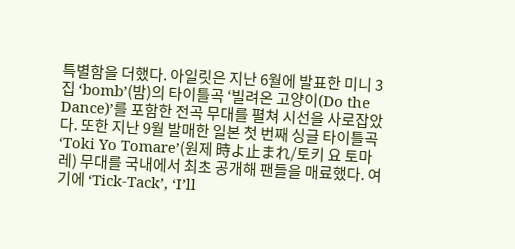특별함을 더했다. 아일릿은 지난 6월에 발표한 미니 3집 ‘bomb’(밤)의 타이틀곡 ‘빌려온 고양이(Do the Dance)’를 포함한 전곡 무대를 펼쳐 시선을 사로잡았다. 또한 지난 9월 발매한 일본 첫 번째 싱글 타이틀곡 ‘Toki Yo Tomare’(원제 時よ止まれ/토키 요 토마레) 무대를 국내에서 최초 공개해 팬들을 매료했다. 여기에 ‘Tick-Tack’, ‘I’ll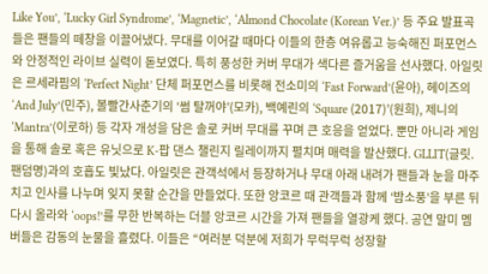Like You’, ‘Lucky Girl Syndrome’, ‘Magnetic’, ‘Almond Chocolate (Korean Ver.)’ 등 주요 발표곡들은 팬들의 떼창을 이끌어냈다. 무대를 이어갈 때마다 이들의 한층 여유롭고 능숙해진 퍼포먼스와 안정적인 라이브 실력이 돋보였다. 특히 풍성한 커버 무대가 색다른 즐거움을 선사했다. 아일릿은 르세라핌의 ‘Perfect Night’ 단체 퍼포먼스를 비롯해 전소미의 ‘Fast Forward’(윤아), 헤이즈의 ‘And July’(민주), 볼빨간사춘기의 ‘썸 탈꺼야’(모카), 백예린의 ‘Square (2017)’(원희), 제니의 ‘Mantra’(이로하) 등 각자 개성을 담은 솔로 커버 무대를 꾸며 큰 호응을 얻었다. 뿐만 아니라 게임을 통해 솔로 혹은 유닛으로 K-팝 댄스 챌린지 릴레이까지 펼치며 매력을 발산했다. GLLIT(글릿.팬덤명)과의 호흡도 빛났다. 아일릿은 관객석에서 등장하거나 무대 아래 내려가 팬들과 눈을 마주치고 인사를 나누며 잊지 못할 순간을 만들었다. 또한 앙코르 때 관객들과 함께 ‘밤소풍’을 부른 뒤 다시 올라와 ‘oops!’를 무한 반복하는 더블 앙코르 시간을 가져 팬들을 열광케 했다. 공연 말미 멤버들은 감동의 눈물을 흘렸다. 이들은 “여러분 덕분에 저희가 무럭무럭 성장할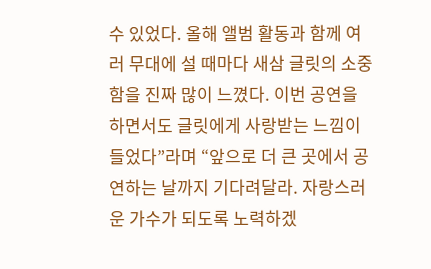수 있었다. 올해 앨범 활동과 함께 여러 무대에 설 때마다 새삼 글릿의 소중함을 진짜 많이 느꼈다. 이번 공연을 하면서도 글릿에게 사랑받는 느낌이 들었다”라며 “앞으로 더 큰 곳에서 공연하는 날까지 기다려달라. 자랑스러운 가수가 되도록 노력하겠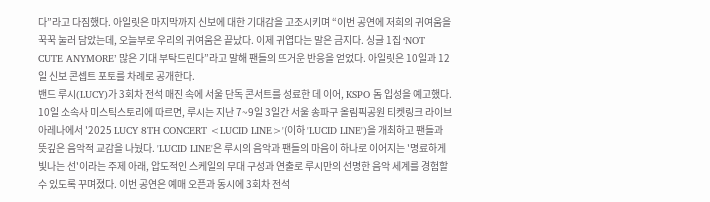다”라고 다짐했다. 아일릿은 마지막까지 신보에 대한 기대감을 고조시키며 “이번 공연에 저희의 귀여움을 꾹꾹 눌러 담았는데, 오늘부로 우리의 귀여움은 끝났다. 이제 귀엽다는 말은 금지다. 싱글 1집 ‘NOT CUTE ANYMORE’ 많은 기대 부탁드린다”라고 말해 팬들의 뜨거운 반응을 얻었다. 아일릿은 10일과 12일 신보 콘셉트 포토를 차례로 공개한다.
밴드 루시(LUCY)가 3회차 전석 매진 속에 서울 단독 콘서트를 성료한 데 이어, KSPO 돔 입성을 예고했다. 10일 소속사 미스틱스토리에 따르면, 루시는 지난 7~9일 3일간 서울 송파구 올림픽공원 티켓링크 라이브 아레나에서 '2025 LUCY 8TH CONCERT <LUCID LINE>'(이하 'LUCID LINE')을 개최하고 팬들과 뜻깊은 음악적 교감을 나눴다. 'LUCID LINE'은 루시의 음악과 팬들의 마음이 하나로 이어지는 '명료하게 빛나는 선'이라는 주제 아래, 압도적인 스케일의 무대 구성과 연출로 루시만의 선명한 음악 세계를 경험할 수 있도록 꾸며졌다. 이번 공연은 예매 오픈과 동시에 3회차 전석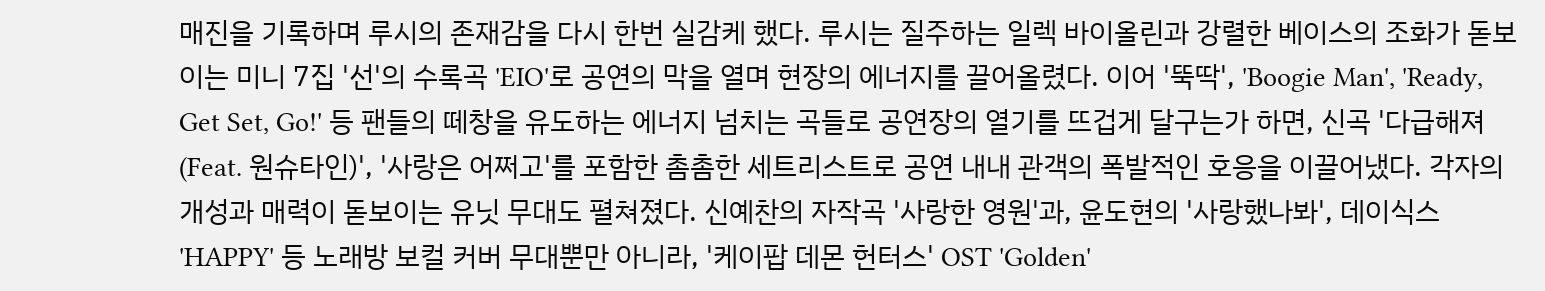매진을 기록하며 루시의 존재감을 다시 한번 실감케 했다. 루시는 질주하는 일렉 바이올린과 강렬한 베이스의 조화가 돋보이는 미니 7집 '선'의 수록곡 'EIO'로 공연의 막을 열며 현장의 에너지를 끌어올렸다. 이어 '뚝딱', 'Boogie Man', 'Ready, Get Set, Go!' 등 팬들의 떼창을 유도하는 에너지 넘치는 곡들로 공연장의 열기를 뜨겁게 달구는가 하면, 신곡 '다급해져(Feat. 원슈타인)', '사랑은 어쩌고'를 포함한 촘촘한 세트리스트로 공연 내내 관객의 폭발적인 호응을 이끌어냈다. 각자의 개성과 매력이 돋보이는 유닛 무대도 펼쳐졌다. 신예찬의 자작곡 '사랑한 영원'과, 윤도현의 '사랑했나봐', 데이식스 'HAPPY' 등 노래방 보컬 커버 무대뿐만 아니라, '케이팝 데몬 헌터스' OST 'Golden'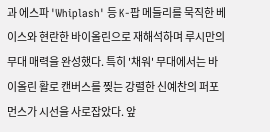과 에스파 'Whiplash' 등 K-팝 메들리를 묵직한 베이스와 현란한 바이올린으로 재해석하며 루시만의 무대 매력을 완성했다. 특히 '채워' 무대에서는 바이올린 활로 캔버스를 찢는 강렬한 신예찬의 퍼포먼스가 시선을 사로잡았다. 앞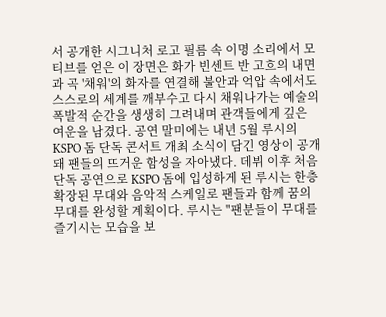서 공개한 시그니처 로고 필름 속 이명 소리에서 모티브를 얻은 이 장면은 화가 빈센트 반 고흐의 내면과 곡 '채워'의 화자를 연결해 불안과 억압 속에서도 스스로의 세계를 깨부수고 다시 채워나가는 예술의 폭발적 순간을 생생히 그려내며 관객들에게 깊은 여운을 남겼다. 공연 말미에는 내년 5월 루시의 KSPO 돔 단독 콘서트 개최 소식이 담긴 영상이 공개돼 팬들의 뜨거운 함성을 자아냈다. 데뷔 이후 처음 단독 공연으로 KSPO 돔에 입성하게 된 루시는 한층 확장된 무대와 음악적 스케일로 팬들과 함께 꿈의 무대를 완성할 계획이다. 루시는 "팬분들이 무대를 즐기시는 모습을 보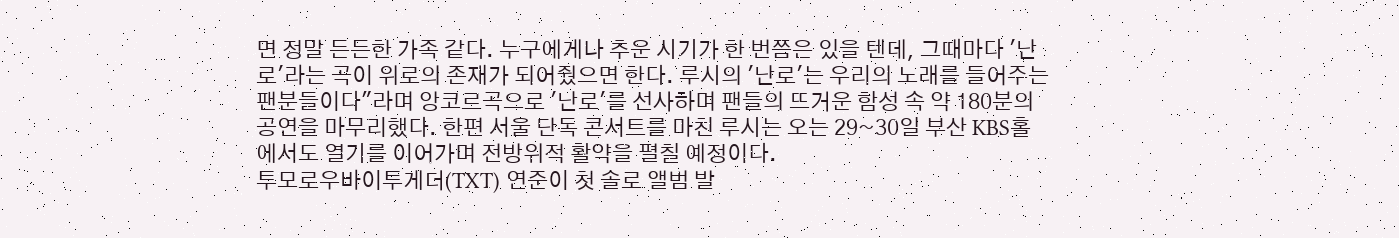면 정말 든든한 가족 같다. 누구에게나 추운 시기가 한 번쯤은 있을 텐데, 그때마다 '난로'라는 곡이 위로의 존재가 되어줬으면 한다. 루시의 '난로'는 우리의 노래를 들어주는 팬분들이다"라며 앙코르곡으로 '난로'를 선사하며 팬들의 뜨거운 함성 속 약 180분의 공연을 마무리했다. 한편 서울 단독 콘서트를 마친 루시는 오는 29~30일 부산 KBS홀에서도 열기를 이어가며 전방위적 활약을 펼칠 예정이다.
투모로우바이투게더(TXT) 연준이 첫 솔로 앨범 발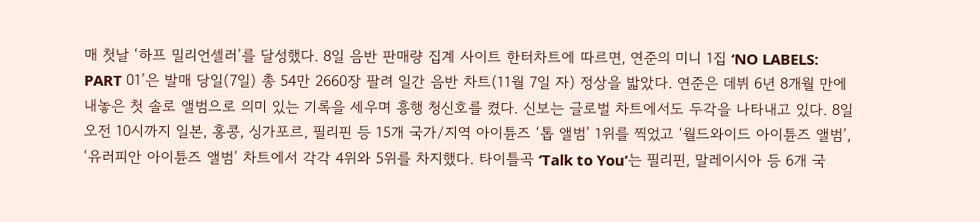매 첫날 ‘하프 밀리언셀러’를 달성했다. 8일 음반 판매량 집계 사이트 한터차트에 따르면, 연준의 미니 1집 ‘NO LABELS: PART 01’은 발매 당일(7일) 총 54만 2660장 팔려 일간 음반 차트(11월 7일 자) 정상을 밟았다. 연준은 데뷔 6년 8개월 만에 내놓은 첫 솔로 앨범으로 의미 있는 기록을 세우며 흥행 청신호를 켰다. 신보는 글로벌 차트에서도 두각을 나타내고 있다. 8일 오전 10시까지 일본, 홍콩, 싱가포르, 필리핀 등 15개 국가/지역 아이튠즈 ‘톱 앨범’ 1위를 찍었고 ‘월드와이드 아이튠즈 앨범’, ‘유러피안 아이튠즈 앨범’ 차트에서 각각 4위와 5위를 차지했다. 타이틀곡 ‘Talk to You’는 필리핀, 말레이시아 등 6개 국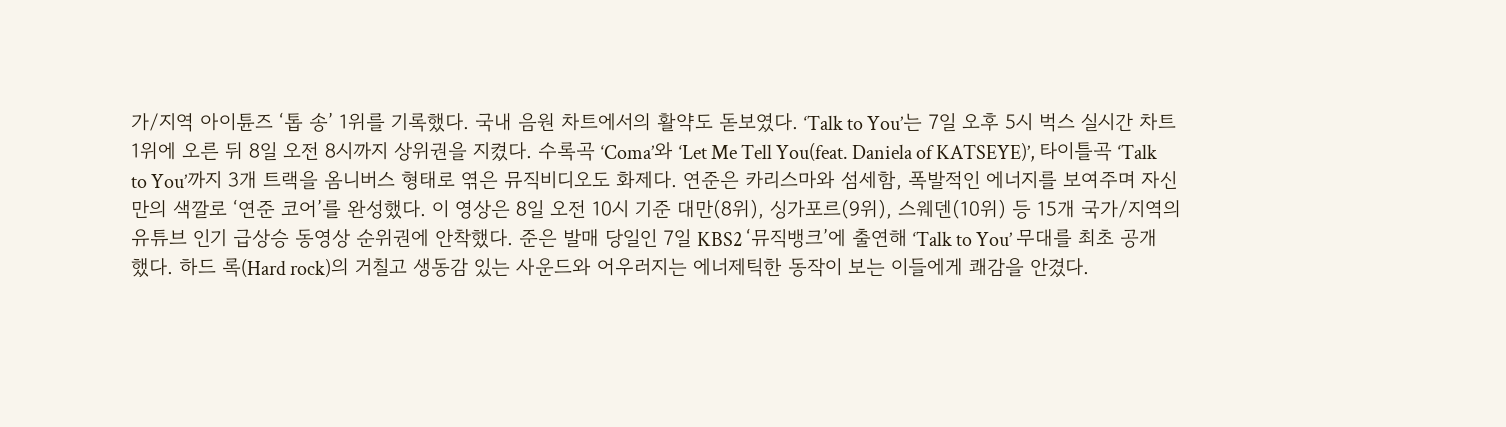가/지역 아이튠즈 ‘톱 송’ 1위를 기록했다. 국내 음원 차트에서의 활약도 돋보였다. ‘Talk to You’는 7일 오후 5시 벅스 실시간 차트 1위에 오른 뒤 8일 오전 8시까지 상위권을 지켰다. 수록곡 ‘Coma’와 ‘Let Me Tell You(feat. Daniela of KATSEYE)’, 타이틀곡 ‘Talk to You’까지 3개 트랙을 옴니버스 형태로 엮은 뮤직비디오도 화제다. 연준은 카리스마와 섬세함, 폭발적인 에너지를 보여주며 자신만의 색깔로 ‘연준 코어’를 완성했다. 이 영상은 8일 오전 10시 기준 대만(8위), 싱가포르(9위), 스웨덴(10위) 등 15개 국가/지역의 유튜브 인기 급상승 동영상 순위권에 안착했다. 준은 발매 당일인 7일 KBS2 ‘뮤직뱅크’에 출연해 ‘Talk to You’ 무대를 최초 공개했다. 하드 록(Hard rock)의 거칠고 생동감 있는 사운드와 어우러지는 에너제틱한 동작이 보는 이들에게 쾌감을 안겼다.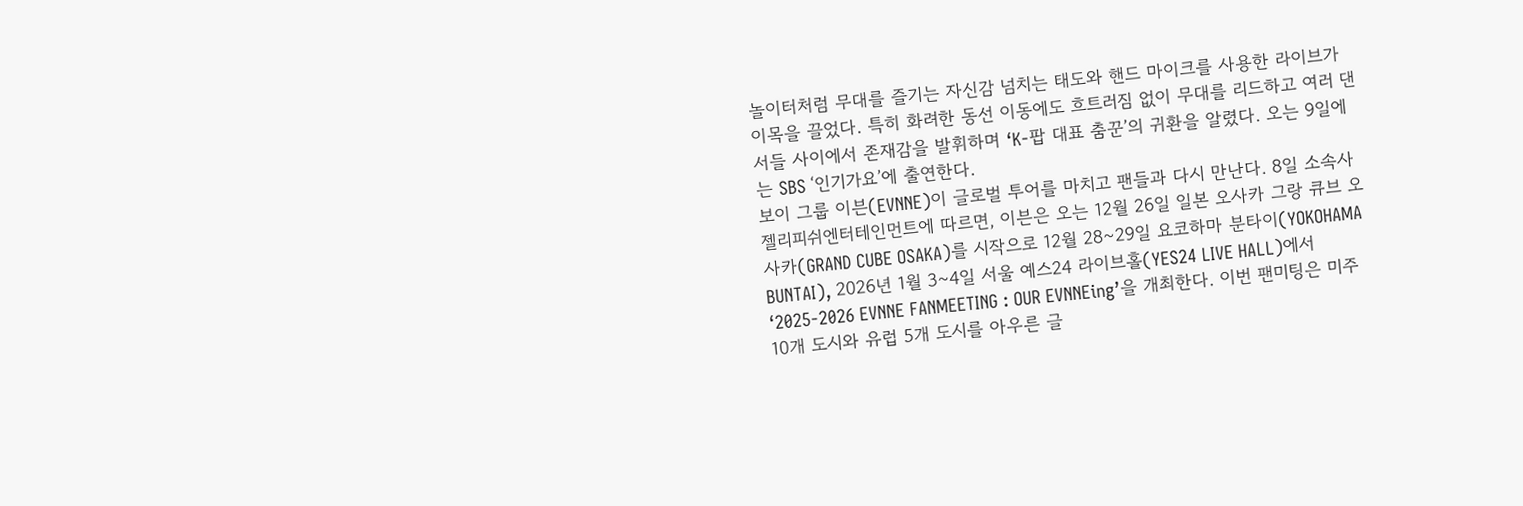놀이터처럼 무대를 즐기는 자신감 넘치는 태도와 핸드 마이크를 사용한 라이브가 이목을 끌었다. 특히 화려한 동선 이동에도 흐트러짐 없이 무대를 리드하고 여러 댄서들 사이에서 존재감을 발휘하며 ‘K-팝 대표 춤꾼’의 귀환을 알렸다. 오는 9일에는 SBS ‘인기가요’에 출연한다.
보이 그룹 이븐(EVNNE)이 글로벌 투어를 마치고 팬들과 다시 만난다. 8일 소속사 젤리피쉬엔터테인먼트에 따르면, 이븐은 오는 12월 26일 일본 오사카 그랑 큐브 오사카(GRAND CUBE OSAKA)를 시작으로 12월 28~29일 요코하마 분타이(YOKOHAMA BUNTAI), 2026년 1월 3~4일 서울 예스24 라이브홀(YES24 LIVE HALL)에서 ‘2025-2026 EVNNE FANMEETING : OUR EVNNEing’을 개최한다. 이번 팬미팅은 미주 10개 도시와 유럽 5개 도시를 아우른 글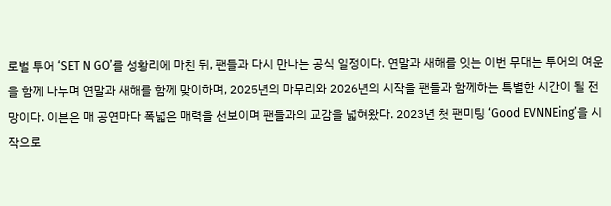로벌 투어 ‘SET N GO’를 성황리에 마친 뒤, 팬들과 다시 만나는 공식 일정이다. 연말과 새해를 잇는 이번 무대는 투어의 여운을 함께 나누며 연말과 새해를 함께 맞이하며, 2025년의 마무리와 2026년의 시작을 팬들과 함께하는 특별한 시간이 될 전망이다. 이븐은 매 공연마다 폭넓은 매력을 선보이며 팬들과의 교감을 넓혀왔다. 2023년 첫 팬미팅 ‘Good EVNNEing’을 시작으로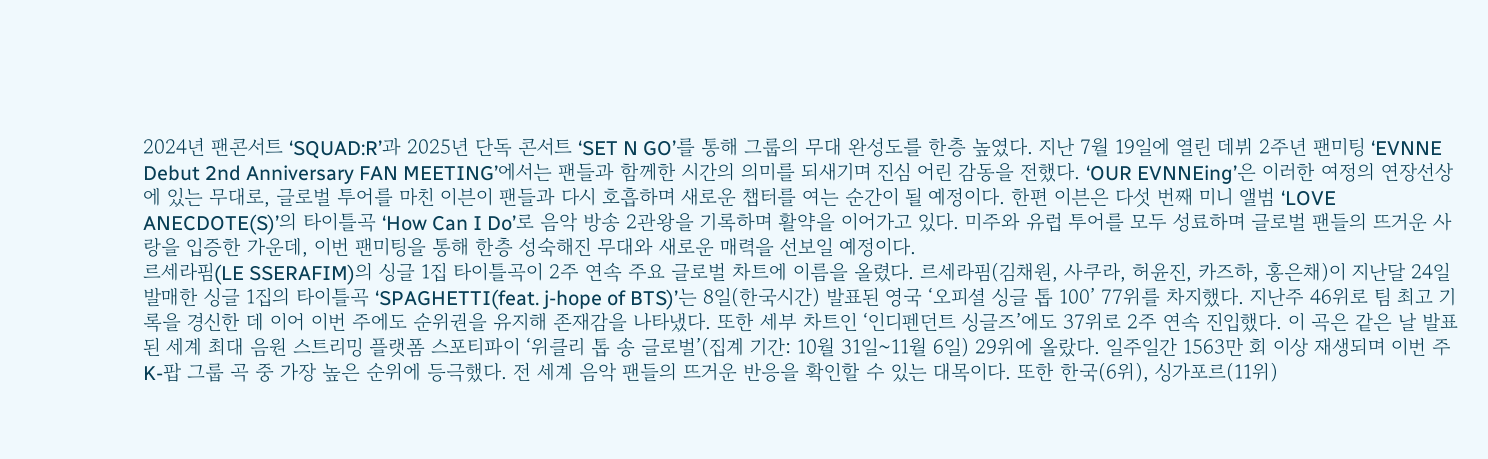2024년 팬콘서트 ‘SQUAD:R’과 2025년 단독 콘서트 ‘SET N GO’를 통해 그룹의 무대 완성도를 한층 높였다. 지난 7월 19일에 열린 데뷔 2주년 팬미팅 ‘EVNNE Debut 2nd Anniversary FAN MEETING’에서는 팬들과 함께한 시간의 의미를 되새기며 진심 어린 감동을 전했다. ‘OUR EVNNEing’은 이러한 여정의 연장선상에 있는 무대로, 글로벌 투어를 마친 이븐이 팬들과 다시 호흡하며 새로운 챕터를 여는 순간이 될 예정이다. 한편 이븐은 다섯 번째 미니 앨범 ‘LOVE ANECDOTE(S)’의 타이틀곡 ‘How Can I Do’로 음악 방송 2관왕을 기록하며 활약을 이어가고 있다. 미주와 유럽 투어를 모두 성료하며 글로벌 팬들의 뜨거운 사랑을 입증한 가운데, 이번 팬미팅을 통해 한층 성숙해진 무대와 새로운 매력을 선보일 예정이다.
르세라핌(LE SSERAFIM)의 싱글 1집 타이틀곡이 2주 연속 주요 글로벌 차트에 이름을 올렸다. 르세라핌(김채원, 사쿠라, 허윤진, 카즈하, 홍은채)이 지난달 24일 발매한 싱글 1집의 타이틀곡 ‘SPAGHETTI(feat. j-hope of BTS)’는 8일(한국시간) 발표된 영국 ‘오피셜 싱글 톱 100’ 77위를 차지했다. 지난주 46위로 팀 최고 기록을 경신한 데 이어 이번 주에도 순위권을 유지해 존재감을 나타냈다. 또한 세부 차트인 ‘인디펜던트 싱글즈’에도 37위로 2주 연속 진입했다. 이 곡은 같은 날 발표된 세계 최대 음원 스트리밍 플랫폼 스포티파이 ‘위클리 톱 송 글로벌’(집계 기간: 10월 31일~11월 6일) 29위에 올랐다. 일주일간 1563만 회 이상 재생되며 이번 주 K-팝 그룹 곡 중 가장 높은 순위에 등극했다. 전 세계 음악 팬들의 뜨거운 반응을 확인할 수 있는 대목이다. 또한 한국(6위), 싱가포르(11위)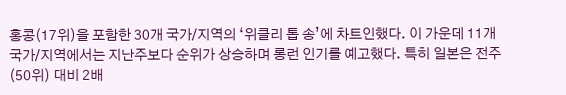홍콩(17위)을 포함한 30개 국가/지역의 ‘위클리 톱 송’에 차트인했다. 이 가운데 11개 국가/지역에서는 지난주보다 순위가 상승하며 롱런 인기를 예고했다. 특히 일본은 전주(50위) 대비 2배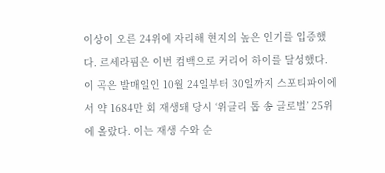이상이 오른 24위에 자리해 현지의 높은 인기를 입증했다. 르세라핌은 이번 컴백으로 커리어 하이를 달성했다. 이 곡은 발매일인 10월 24일부터 30일까지 스포티파이에서 약 1684만 회 재생돼 당시 ‘위클리 톱 송 글로벌’ 25위에 올랐다. 이는 재생 수와 순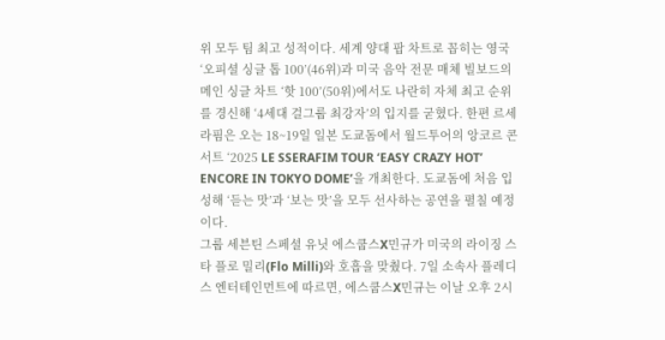위 모두 팀 최고 성적이다. 세계 양대 팝 차트로 꼽히는 영국 ‘오피셜 싱글 톱 100’(46위)과 미국 음악 전문 매체 빌보드의 메인 싱글 차트 ‘핫 100’(50위)에서도 나란히 자체 최고 순위를 경신해 ‘4세대 걸그룹 최강자’의 입지를 굳혔다. 한편 르세라핌은 오는 18~19일 일본 도쿄돔에서 월드투어의 앙코르 콘서트 ‘2025 LE SSERAFIM TOUR ‘EASY CRAZY HOT’ ENCORE IN TOKYO DOME’을 개최한다. 도쿄돔에 처음 입성해 ‘듣는 맛’과 ‘보는 맛’을 모두 선사하는 공연을 펼칠 예정이다.
그룹 세븐틴 스페셜 유닛 에스쿱스X민규가 미국의 라이징 스타 플로 밀리(Flo Milli)와 호흡을 맞췄다. 7일 소속사 플레디스 엔터테인먼트에 따르면, 에스쿱스X민규는 이날 오후 2시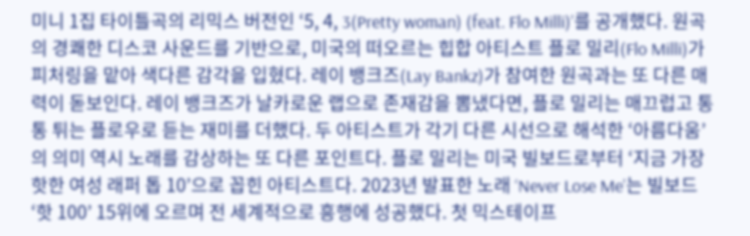미니 1집 타이틀곡의 리믹스 버전인 ‘5, 4, 3(Pretty woman) (feat. Flo Milli)’를 공개했다. 원곡의 경쾌한 디스코 사운드를 기반으로, 미국의 떠오르는 힙합 아티스트 플로 밀리(Flo Milli)가 피처링을 맡아 색다른 감각을 입혔다. 레이 뱅크즈(Lay Bankz)가 참여한 원곡과는 또 다른 매력이 돋보인다. 레이 뱅크즈가 날카로운 랩으로 존재감을 뽐냈다면, 플로 밀리는 매끄럽고 통통 튀는 플로우로 듣는 재미를 더했다. 두 아티스트가 각기 다른 시선으로 해석한 ‘아름다움’의 의미 역시 노래를 감상하는 또 다른 포인트다. 플로 밀리는 미국 빌보드로부터 ‘지금 가장 핫한 여성 래퍼 톱 10’으로 꼽힌 아티스트다. 2023년 발표한 노래 ‘Never Lose Me’는 빌보드 ‘핫 100’ 15위에 오르며 전 세계적으로 흥행에 성공했다. 첫 믹스테이프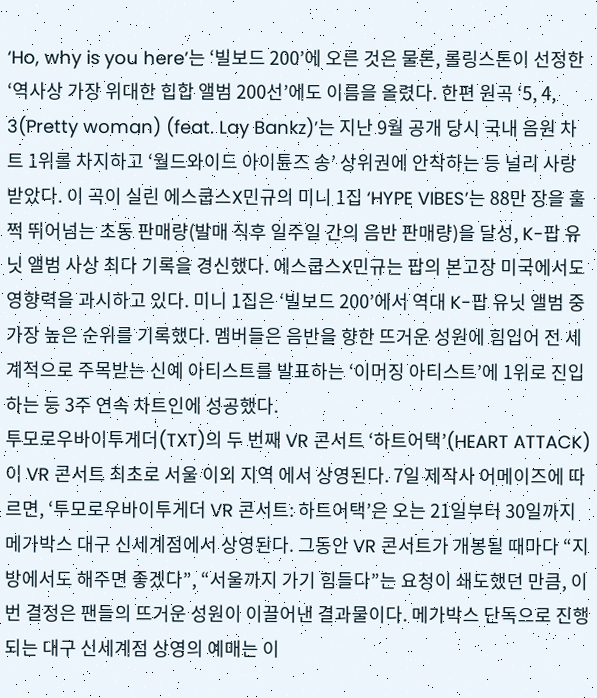‘Ho, why is you here’는 ‘빌보드 200’에 오른 것은 물론, 롤링스톤이 선정한 ‘역사상 가장 위대한 힙합 앨범 200선’에도 이름을 올렸다. 한편 원곡 ‘5, 4, 3(Pretty woman) (feat. Lay Bankz)’는 지난 9월 공개 당시 국내 음원 차트 1위를 차지하고 ‘월드와이드 아이튠즈 송’ 상위권에 안착하는 등 널리 사랑받았다. 이 곡이 실린 에스쿱스X민규의 미니 1집 ‘HYPE VIBES’는 88만 장을 훌쩍 뛰어넘는 초동 판매량(발매 직후 일주일 간의 음반 판매량)을 달성, K-팝 유닛 앨범 사상 최다 기록을 경신했다. 에스쿱스X민규는 팝의 본고장 미국에서도 영향력을 과시하고 있다. 미니 1집은 ‘빌보드 200’에서 역대 K-팝 유닛 앨범 중 가장 높은 순위를 기록했다. 멤버들은 음반을 향한 뜨거운 성원에 힘입어 전 세계적으로 주목받는 신예 아티스트를 발표하는 ‘이머징 아티스트’에 1위로 진입하는 등 3주 연속 차트인에 성공했다.
투모로우바이투게더(TXT)의 두 번째 VR 콘서트 ‘하트어택’(HEART ATTACK)이 VR 콘서트 최초로 서울 이외 지역 에서 상영된다. 7일 제작사 어메이즈에 따르면, ‘투모로우바이투게더 VR 콘서트: 하트어택’은 오는 21일부터 30일까지 메가박스 대구 신세계점에서 상영된다. 그동안 VR 콘서트가 개봉될 때마다 “지방에서도 해주면 좋겠다”, “서울까지 가기 힘들다”는 요청이 쇄도했던 만큼, 이번 결정은 팬들의 뜨거운 성원이 이끌어낸 결과물이다. 메가박스 단독으로 진행되는 대구 신세계점 상영의 예매는 이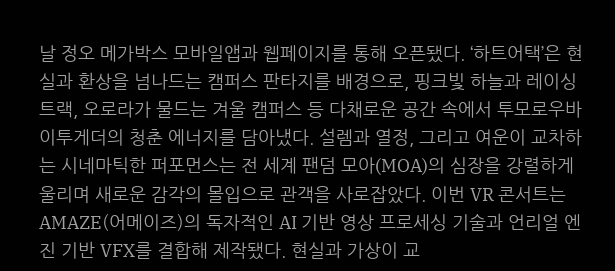날 정오 메가박스 모바일앱과 웹페이지를 통해 오픈됐다. ‘하트어택’은 현실과 환상을 넘나드는 캠퍼스 판타지를 배경으로, 핑크빛 하늘과 레이싱 트랙, 오로라가 물드는 겨울 캠퍼스 등 다채로운 공간 속에서 투모로우바이투게더의 청춘 에너지를 담아냈다. 설렘과 열정, 그리고 여운이 교차하는 시네마틱한 퍼포먼스는 전 세계 팬덤 모아(MOA)의 심장을 강렬하게 울리며 새로운 감각의 몰입으로 관객을 사로잡았다. 이번 VR 콘서트는 AMAZE(어메이즈)의 독자적인 AI 기반 영상 프로세싱 기술과 언리얼 엔진 기반 VFX를 결합해 제작됐다. 현실과 가상이 교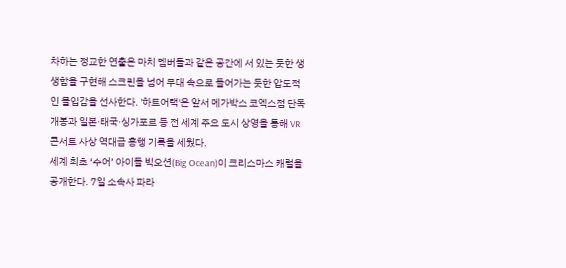차하는 정교한 연출은 마치 멤버들과 같은 공간에 서 있는 듯한 생생함을 구현해 스크린을 넘어 무대 속으로 들어가는 듯한 압도적인 몰입감을 선사한다. '하트어택'은 앞서 메가박스 코엑스점 단독 개봉과 일본·태국·싱가포르 등 전 세계 주요 도시 상영을 통해 VR 콘서트 사상 역대급 흥행 기록을 세웠다.
세계 최초 ‘수어’ 아이돌 빅오션(Big Ocean)이 크리스마스 캐럴을 공개한다. 7일 소속사 파라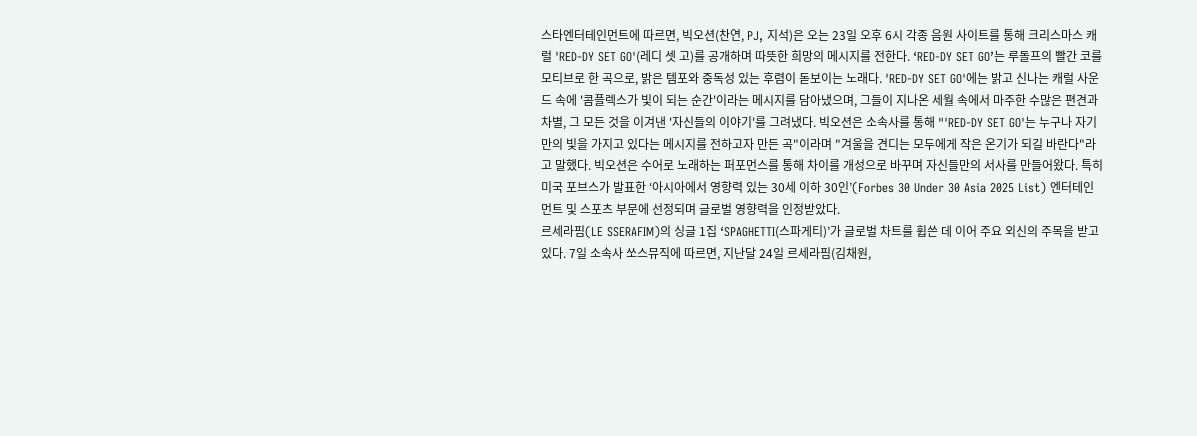스타엔터테인먼트에 따르면, 빅오션(찬연, PJ, 지석)은 오는 23일 오후 6시 각종 음원 사이트를 통해 크리스마스 캐럴 'RED-DY SET GO'(레디 셋 고)를 공개하며 따뜻한 희망의 메시지를 전한다. ‘RED-DY SET GO’는 루돌프의 빨간 코를 모티브로 한 곡으로, 밝은 템포와 중독성 있는 후렴이 돋보이는 노래다. 'RED-DY SET GO'에는 밝고 신나는 캐럴 사운드 속에 '콤플렉스가 빛이 되는 순간'이라는 메시지를 담아냈으며, 그들이 지나온 세월 속에서 마주한 수많은 편견과 차별, 그 모든 것을 이겨낸 '자신들의 이야기'를 그려냈다. 빅오션은 소속사를 통해 "'RED-DY SET GO'는 누구나 자기만의 빛을 가지고 있다는 메시지를 전하고자 만든 곡"이라며 "겨울을 견디는 모두에게 작은 온기가 되길 바란다"라고 말했다. 빅오션은 수어로 노래하는 퍼포먼스를 통해 차이를 개성으로 바꾸며 자신들만의 서사를 만들어왔다. 특히 미국 포브스가 발표한 ‘아시아에서 영향력 있는 30세 이하 30인’(Forbes 30 Under 30 Asia 2025 List) 엔터테인먼트 및 스포츠 부문에 선정되며 글로벌 영향력을 인정받았다.
르세라핌(LE SSERAFIM)의 싱글 1집 ‘SPAGHETTI(스파게티)’가 글로벌 차트를 휩쓴 데 이어 주요 외신의 주목을 받고 있다. 7일 소속사 쏘스뮤직에 따르면, 지난달 24일 르세라핌(김채원,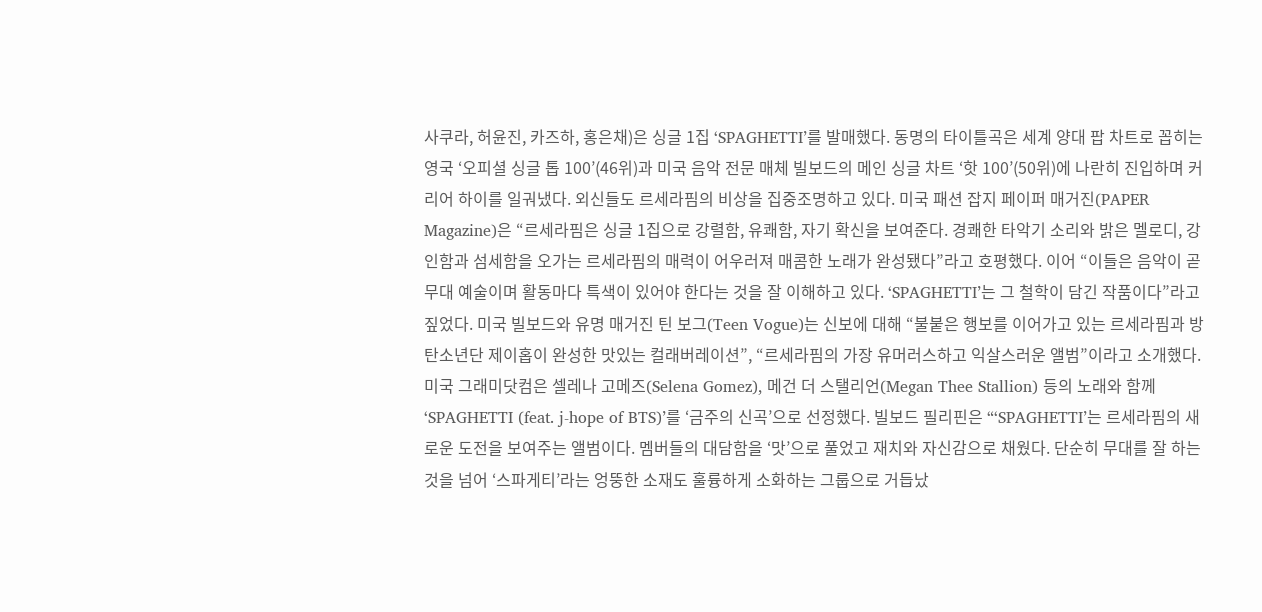사쿠라, 허윤진, 카즈하, 홍은채)은 싱글 1집 ‘SPAGHETTI’를 발매했다. 동명의 타이틀곡은 세계 양대 팝 차트로 꼽히는 영국 ‘오피셜 싱글 톱 100’(46위)과 미국 음악 전문 매체 빌보드의 메인 싱글 차트 ‘핫 100’(50위)에 나란히 진입하며 커리어 하이를 일궈냈다. 외신들도 르세라핌의 비상을 집중조명하고 있다. 미국 패션 잡지 페이퍼 매거진(PAPER Magazine)은 “르세라핌은 싱글 1집으로 강렬함, 유쾌함, 자기 확신을 보여준다. 경쾌한 타악기 소리와 밝은 멜로디, 강인함과 섬세함을 오가는 르세라핌의 매력이 어우러져 매콤한 노래가 완성됐다”라고 호평했다. 이어 “이들은 음악이 곧 무대 예술이며 활동마다 특색이 있어야 한다는 것을 잘 이해하고 있다. ‘SPAGHETTI’는 그 철학이 담긴 작품이다”라고 짚었다. 미국 빌보드와 유명 매거진 틴 보그(Teen Vogue)는 신보에 대해 “불붙은 행보를 이어가고 있는 르세라핌과 방탄소년단 제이홉이 완성한 맛있는 컬래버레이션”, “르세라핌의 가장 유머러스하고 익살스러운 앨범”이라고 소개했다. 미국 그래미닷컴은 셀레나 고메즈(Selena Gomez), 메건 더 스탤리언(Megan Thee Stallion) 등의 노래와 함께 ‘SPAGHETTI (feat. j-hope of BTS)’를 ‘금주의 신곡’으로 선정했다. 빌보드 필리핀은 “‘SPAGHETTI’는 르세라핌의 새로운 도전을 보여주는 앨범이다. 멤버들의 대담함을 ‘맛’으로 풀었고 재치와 자신감으로 채웠다. 단순히 무대를 잘 하는 것을 넘어 ‘스파게티’라는 엉뚱한 소재도 훌륭하게 소화하는 그룹으로 거듭났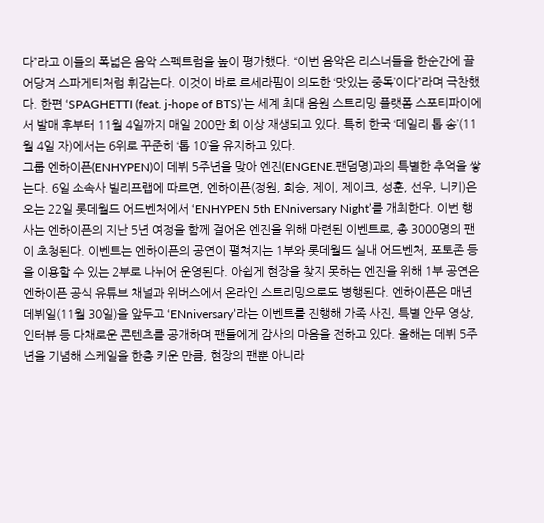다”라고 이들의 폭넓은 음악 스펙트럼을 높이 평가했다. “이번 음악은 리스너들을 한순간에 끌어당겨 스파게티처럼 휘감는다. 이것이 바로 르세라핌이 의도한 ‘맛있는 중독’이다”라며 극찬했다. 한편 ‘SPAGHETTI (feat. j-hope of BTS)’는 세계 최대 음원 스트리밍 플랫폼 스포티파이에서 발매 후부터 11월 4일까지 매일 200만 회 이상 재생되고 있다. 특히 한국 ‘데일리 톱 송’(11월 4일 자)에서는 6위로 꾸준히 ‘톱 10’을 유지하고 있다.
그룹 엔하이픈(ENHYPEN)이 데뷔 5주년을 맞아 엔진(ENGENE.팬덤명)과의 특별한 추억을 쌓는다. 6일 소속사 빌리프랩에 따르면, 엔하이픈(정원, 희승, 제이, 제이크, 성훈, 선우, 니키)은 오는 22일 롯데월드 어드벤처에서 ‘ENHYPEN 5th ENniversary Night’를 개최한다. 이번 행사는 엔하이픈의 지난 5년 여정을 함께 걸어온 엔진을 위해 마련된 이벤트로, 총 3000명의 팬이 초청된다. 이벤트는 엔하이픈의 공연이 펼쳐지는 1부와 롯데월드 실내 어드벤처, 포토존 등을 이용할 수 있는 2부로 나뉘어 운영된다. 아쉽게 현장을 찾지 못하는 엔진을 위해 1부 공연은 엔하이픈 공식 유튜브 채널과 위버스에서 온라인 스트리밍으로도 병행된다. 엔하이픈은 매년 데뷔일(11월 30일)을 앞두고 ‘ENniversary’라는 이벤트를 진행해 가족 사진, 특별 안무 영상, 인터뷰 등 다채로운 콘텐츠를 공개하며 팬들에게 감사의 마음을 전하고 있다. 올해는 데뷔 5주년을 기념해 스케일을 한층 키운 만큼, 현장의 팬뿐 아니라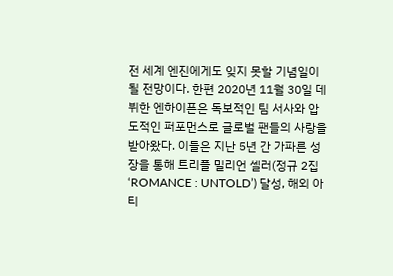전 세계 엔진에게도 잊지 못할 기념일이 될 전망이다. 한편 2020년 11월 30일 데뷔한 엔하이픈은 독보적인 팀 서사와 압도적인 퍼포먼스로 글로벌 팬들의 사랑을 받아왔다. 이들은 지난 5년 간 가파른 성장을 통해 트리플 밀리언 셀러(정규 2집 ‘ROMANCE : UNTOLD’) 달성, 해외 아티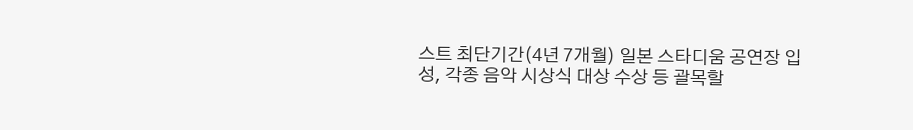스트 최단기간(4년 7개월) 일본 스타디움 공연장 입성, 각종 음악 시상식 대상 수상 등 괄목할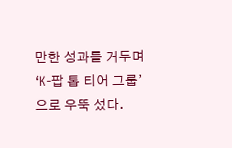만한 성과를 거두며 ‘K-팝 톱 티어 그룹’으로 우뚝 섰다.